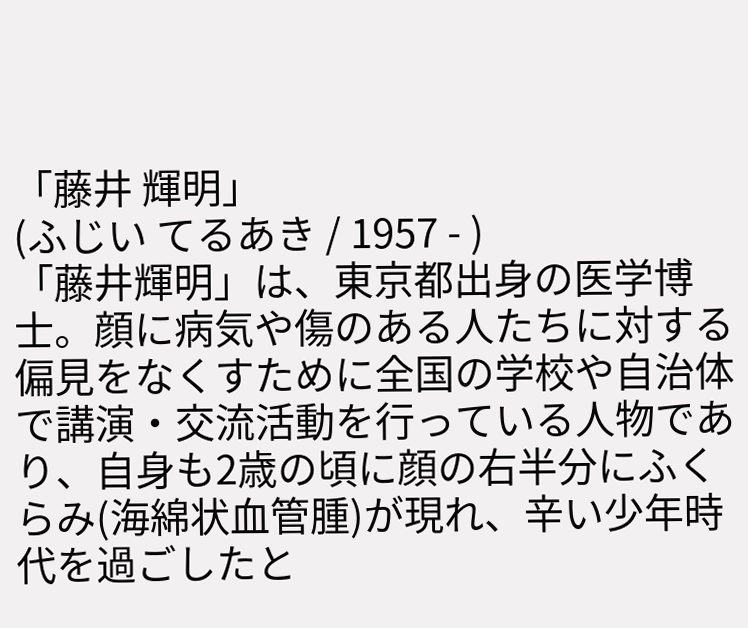「藤井 輝明」
(ふじい てるあき / 1957 - )
「藤井輝明」は、東京都出身の医学博士。顔に病気や傷のある人たちに対する偏見をなくすために全国の学校や自治体で講演・交流活動を行っている人物であり、自身も2歳の頃に顔の右半分にふくらみ(海綿状血管腫)が現れ、辛い少年時代を過ごしたと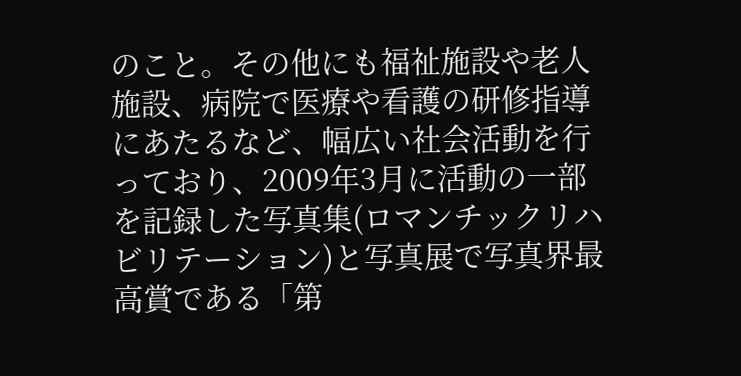のこと。その他にも福祉施設や老人施設、病院で医療や看護の研修指導にあたるなど、幅広い社会活動を行っており、2009年3月に活動の一部を記録した写真集(ロマンチックリハビリテーション)と写真展で写真界最高賞である「第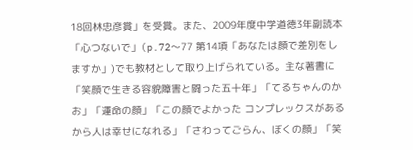18回林忠彦賞」を受賞。また、2009年度中学道徳3年副読本「心つないで」(p.72〜77 第14項「あなたは顔で差別をしますか」)でも教材として取り上げられている。主な著書に「笑顔で生きる容貌障害と闘った五十年」「てるちゃんのかお」「運命の顔」「この顔でよかった コンプレックスがあるから人は幸せになれる」「さわってごらん、ぼくの顔」「笑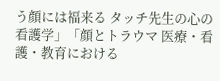う顔には福来る タッチ先生の心の看護学」「顔とトラウマ 医療・看護・教育における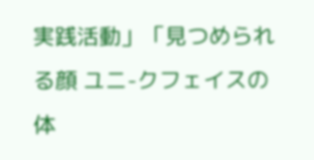実践活動」「見つめられる顔 ユニ-クフェイスの体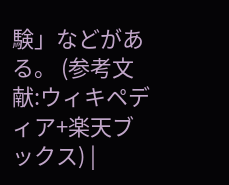験」などがある。 (参考文献:ウィキペディア+楽天ブックス) |